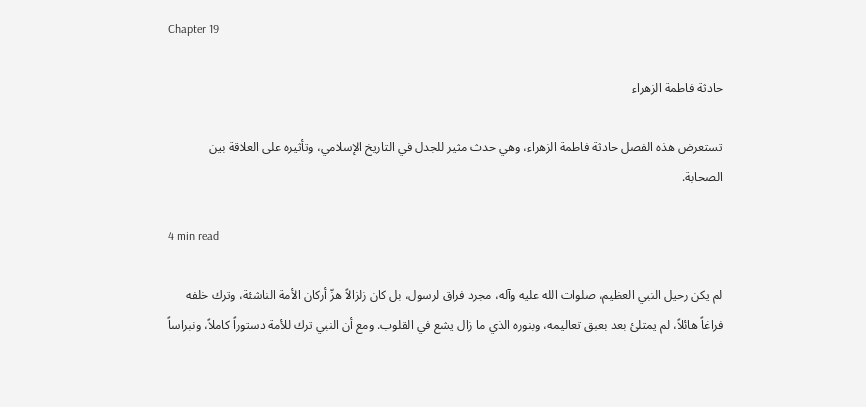Chapter 19

حادثة فاطمة الزهراء

تستعرض هذه الفصل حادثة فاطمة الزهراء، وهي حدث مثير للجدل في التاريخ الإسلامي، وتأثيره على العلاقة بين الصحابة.

4 min read

لم يكن رحيل النبي العظيم، صلوات الله عليه وآله، مجرد فراق لرسول، بل كان زلزالاً هزّ أركان الأمة الناشئة، وترك خلفه فراغاً هائلاً، لم يمتلئ بعد بعبق تعاليمه، وبنوره الذي ما زال يشع في القلوب. ومع أن النبي ترك للأمة دستوراً كاملاً، ونبراساً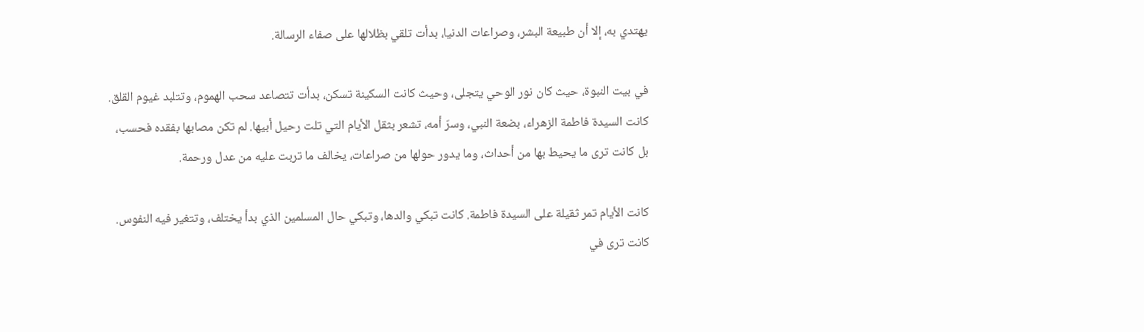يهتدي به، إلا أن طبيعة البشر، وصراعات الدنيا، بدأت تلقي بظلالها على صفاء الرسالة.

في بيت النبوة، حيث كان نور الوحي يتجلى، وحيث كانت السكينة تسكن، بدأت تتصاعد سحب الهموم، وتتلبد غيوم القلق. كانت السيدة فاطمة الزهراء، بضعة النبي، وسرّ أمه، تشعر بثقل الأيام التي تلت رحيل أبيها. لم تكن مصابها بفقده فحسب، بل كانت ترى ما يحيط بها من أحداث، وما يدور حولها من صراعات، يخالف ما تربت عليه من عدل ورحمة.

كانت الأيام تمر ثقيلة على السيدة فاطمة. كانت تبكي والدها، وتبكي حال المسلمين الذي بدأ يختلف، وتتغير فيه النفوس. كانت ترى في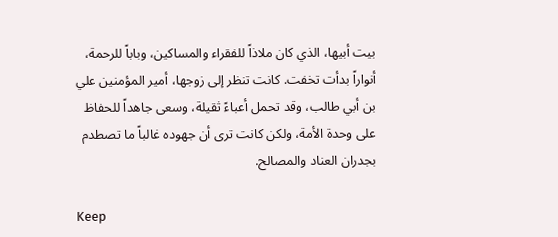بيت أبيها، الذي كان ملاذاً للفقراء والمساكين، وباباً للرحمة، أنواراً بدأت تخفت. كانت تنظر إلى زوجها، أمير المؤمنين علي بن أبي طالب، وقد تحمل أعباءً ثقيلة، وسعى جاهداً للحفاظ على وحدة الأمة، ولكن كانت ترى أن جهوده غالباً ما تصطدم بجدران العناد والمصالح.

Keep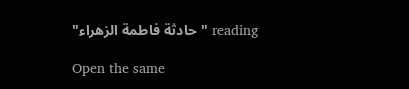reading "حادثة فاطمة الزهراء"

Open the same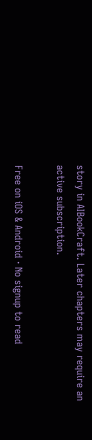story in AIBookCraft. Later chapters may require an active subscription.

Free on iOS & Android · No signup to read